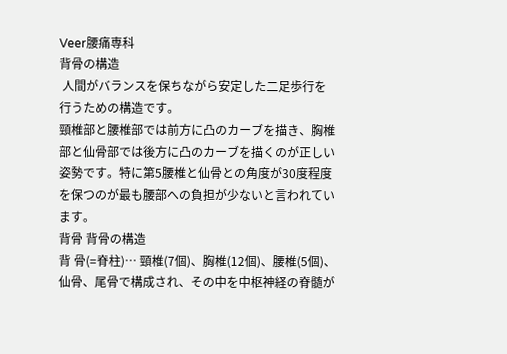Veer腰痛専科
背骨の構造
 人間がバランスを保ちながら安定した二足歩行を行うための構造です。
頸椎部と腰椎部では前方に凸のカーブを描き、胸椎部と仙骨部では後方に凸のカーブを描くのが正しい姿勢です。特に第5腰椎と仙骨との角度が30度程度を保つのが最も腰部への負担が少ないと言われています。
背骨 背骨の構造
背 骨(=脊柱)… 頸椎(7個)、胸椎(12個)、腰椎(5個)、仙骨、尾骨で構成され、その中を中枢神経の脊髄が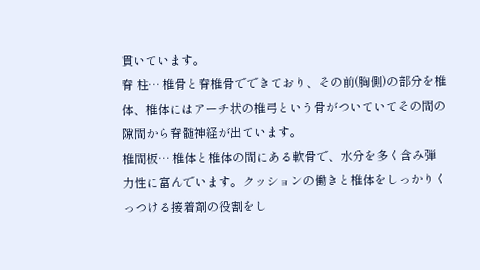貫いています。
脊 柱… 椎骨と脊椎骨でできており、その前(胸側)の部分を椎体、椎体にはアーチ状の椎弓という骨がついていてその間の隙間から脊髄神経が出ています。
椎間板… 椎体と椎体の間にある軟骨で、水分を多く含み弾力性に富んでいます。クッションの働きと椎体をしっかりくっつける接着剤の役割をし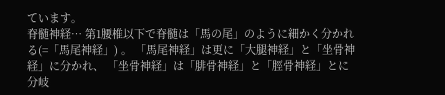ています。
脊髄神経… 第1腰椎以下で脊髄は「馬の尾」のように細かく分かれる(=「馬尾神経」) 。 「馬尾神経」は更に「大腿神経」と「坐骨神経」に分かれ、 「坐骨神経」は「腓骨神経」と「脛骨神経」とに分岐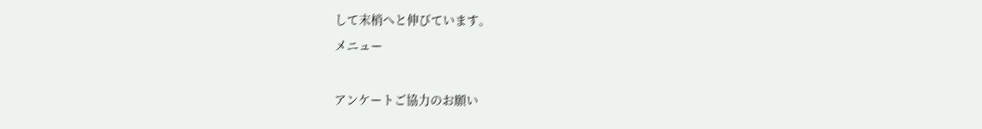して末梢へと伸びています。
メニュー

アンケートご協力のお願い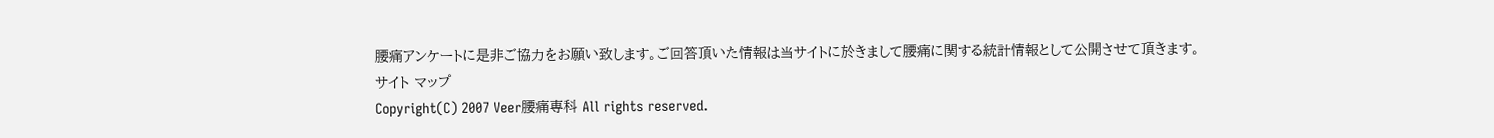腰痛アンケートに是非ご協力をお願い致します。ご回答頂いた情報は当サイトに於きまして腰痛に関する統計情報として公開させて頂きます。
サイト マップ
Copyright(C) 2007 Veer腰痛専科 All rights reserved.